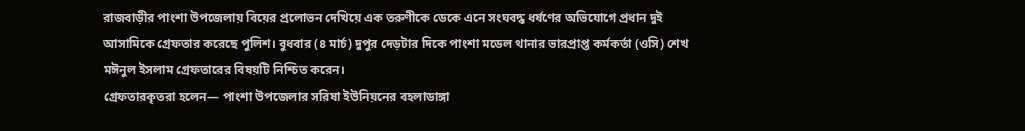রাজবাড়ীর পাংশা উপজেলায় বিয়ের প্রলোভন দেখিয়ে এক তরুণীকে ডেকে এনে সংঘবদ্ধ ধর্ষণের অভিযোগে প্রধান দুই আসামিকে গ্রেফতার করেছে পুলিশ। বুধবার (৪ মার্চ) দুপুর দেড়টার দিকে পাংশা মডেল থানার ভারপ্রাপ্ত কর্মকর্তা (ওসি) শেখ মঈনুল ইসলাম গ্রেফতারের বিষয়টি নিশ্চিত করেন।
গ্রেফতারকৃতরা হলেন— পাংশা উপজেলার সরিষা ইউনিয়নের বহলাডাঙ্গা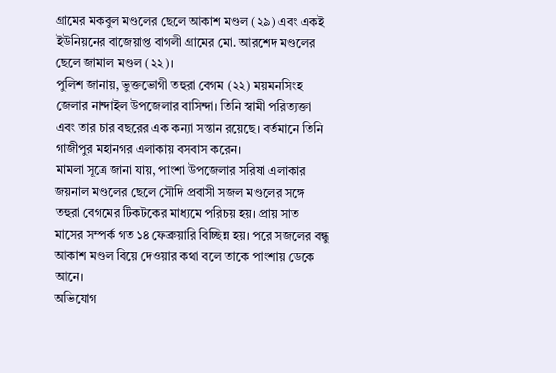গ্রামের মকবুল মণ্ডলের ছেলে আকাশ মণ্ডল (২৯) এবং একই ইউনিয়নের বাজেয়াপ্ত বাগলী গ্রামের মো. আরশেদ মণ্ডলের ছেলে জামাল মণ্ডল (২২)।
পুলিশ জানায়, ভুক্তভোগী তহুরা বেগম (২২) ময়মনসিংহ জেলার নান্দাইল উপজেলার বাসিন্দা। তিনি স্বামী পরিত্যক্তা এবং তার চার বছরের এক কন্যা সন্তান রয়েছে। বর্তমানে তিনি গাজীপুর মহানগর এলাকায় বসবাস করেন।
মামলা সূত্রে জানা যায়, পাংশা উপজেলার সরিষা এলাকার জয়নাল মণ্ডলের ছেলে সৌদি প্রবাসী সজল মণ্ডলের সঙ্গে তহুরা বেগমের টিকটকের মাধ্যমে পরিচয় হয়। প্রায় সাত মাসের সম্পর্ক গত ১৪ ফেব্রুয়ারি বিচ্ছিন্ন হয়। পরে সজলের বন্ধু আকাশ মণ্ডল বিয়ে দেওয়ার কথা বলে তাকে পাংশায় ডেকে আনে।
অভিযোগ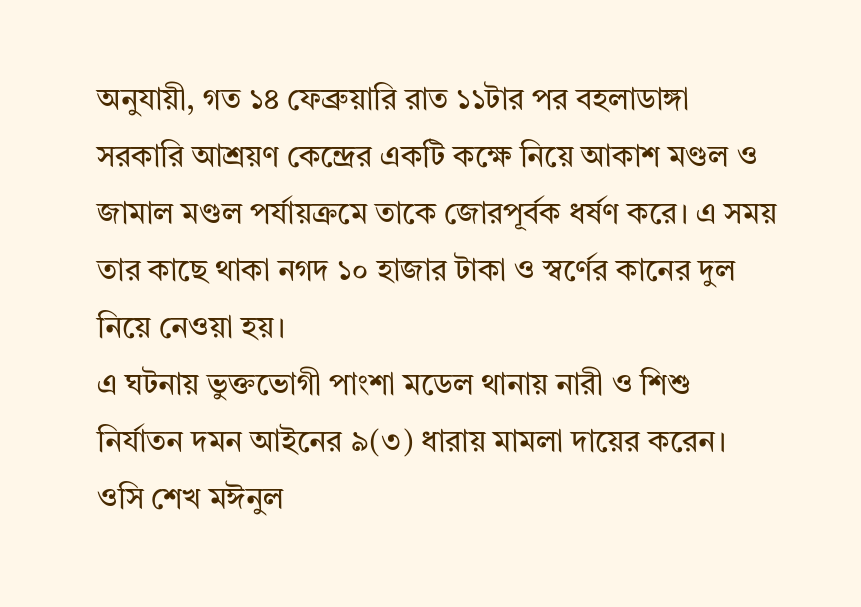অনুযায়ী, গত ১৪ ফেব্রুয়ারি রাত ১১টার পর বহলাডাঙ্গা সরকারি আশ্রয়ণ কেন্দ্রের একটি কক্ষে নিয়ে আকাশ মণ্ডল ও জামাল মণ্ডল পর্যায়ক্রমে তাকে জোরপূর্বক ধর্ষণ করে। এ সময় তার কাছে থাকা নগদ ১০ হাজার টাকা ও স্বর্ণের কানের দুল নিয়ে নেওয়া হয়।
এ ঘটনায় ভুক্তভোগী পাংশা মডেল থানায় নারী ও শিশু নির্যাতন দমন আইনের ৯(৩) ধারায় মামলা দায়ের করেন।
ওসি শেখ মঈনুল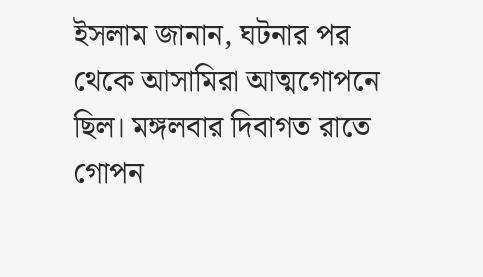ইসলাম জানান, ঘটনার পর থেকে আসামিরা আত্মগোপনে ছিল। মঙ্গলবার দিবাগত রাতে গোপন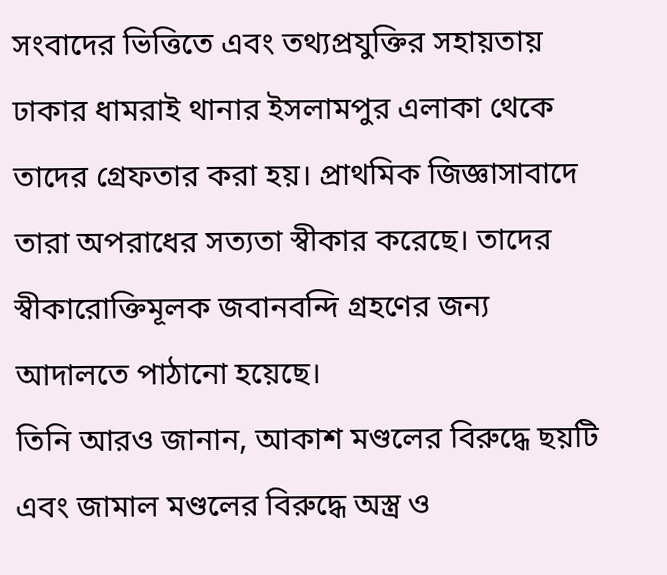সংবাদের ভিত্তিতে এবং তথ্যপ্রযুক্তির সহায়তায় ঢাকার ধামরাই থানার ইসলামপুর এলাকা থেকে তাদের গ্রেফতার করা হয়। প্রাথমিক জিজ্ঞাসাবাদে তারা অপরাধের সত্যতা স্বীকার করেছে। তাদের স্বীকারোক্তিমূলক জবানবন্দি গ্রহণের জন্য আদালতে পাঠানো হয়েছে।
তিনি আরও জানান, আকাশ মণ্ডলের বিরুদ্ধে ছয়টি এবং জামাল মণ্ডলের বিরুদ্ধে অস্ত্র ও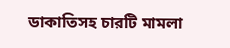ডাকাতিসহ চারটি মামলা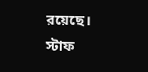রয়েছে।
স্টাফ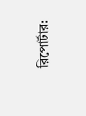রিপোর্টার: